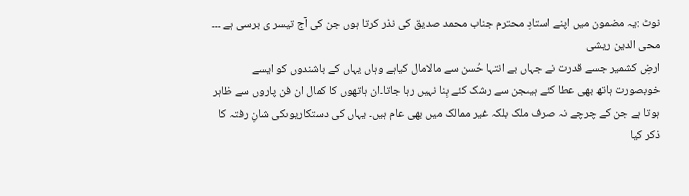نوٹ :یہ مضمون میں اپنے استادِ محترم جناب محمد صدیق کی نذر کرتا ہوں جن کی آج تیسر ی برسی ہے ۔۔۔ محی الدین ریشی
ارضِ کشمیر جسے قدرت نے جہاں بے انتہا حُسن سے مالامال کیاہے وہاں یہاں کے باشندوں کو ایسے خوبصورت ہاتھ بھی عطا کئے ہیںجن سے رشک کئے بِنا نہیں رہا جاتا۔ان ہاتھوں کا کمال ان فن پاروں سے ظاہر ہوتا ہے جن کے چرچے نہ صرف ملک بلکہ غیر ممالک میں بھی عام ہیں۔ یہاں کی دستکاریوںکی شانِ رفتہ کا ذکر کیا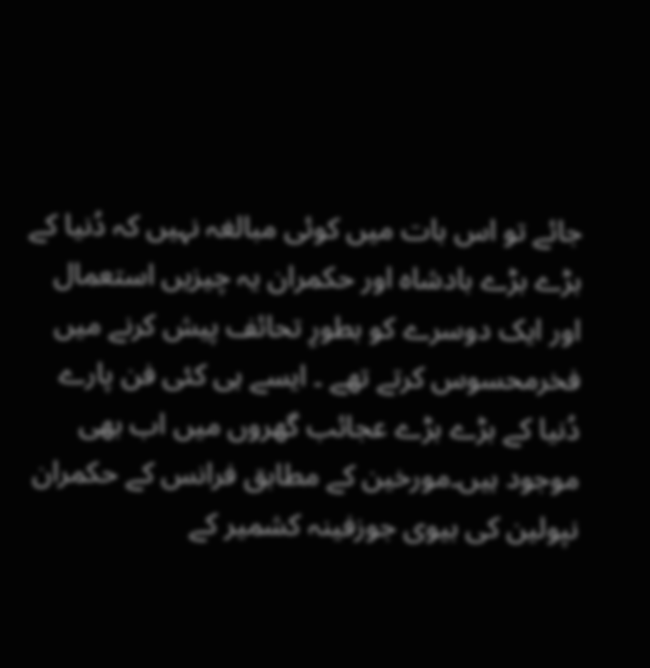جائے تو اس بات میں کوئی مبالغہ نہیں کہ دُنیا کے بڑے بڑے بادشاہ اور حکمران یہ چیزیں استعمال اور ایک دوسرے کو بطورِ تحائف پیش کرنے میں فخرمحسوس کرتے تھے ۔ ایسے ہی کئی فن پارے دُنیا کے بڑے بڑے عجائب گھروں میں اب بھی موجود ہیں۔مورخین کے مطابق فرانس کے حکمران نپولین کی بیوی جوزفینہ کشمیر کے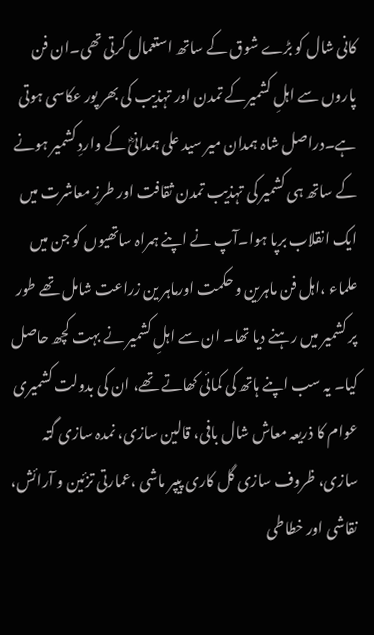کانی شال کو بڑے شوق کے ساتھ استعمال کرتی تھی۔ان فن پاروں سے اہلِ کشمیرکے تمدن اور تہذیب کی بھر پور عکاسی ہوتی ہے۔دراصل شاہ ہمدان میر سید علی ہمدانیؓ کے واردِ کشمیر ہونے کے ساتھ ہی کشمیر کی تہذیب تمدن ثقافت اور طرزِ معاشرت میں ایک انقلاب برپا ہوا۔آپ نے اپنے ہمراہ ساتھیوں کو جن میں علماء ،اہل فن ماہرین و حکمت اورماہر ین زراعت شامل تھے طور پر کشمیر میں رہنے دیا تھا۔ ان سے اہلِ کشمیر نے بہت کچھ حاصل کیا۔ یہ سب اپنے ہاتھ کی کمائی کھاتے تھے، ان کی بدولت کشمیری عوام کا ذریعہ معاش شال بافی، قالین سازی، نمدہ سازی گتہ سازی، ظروف سازی گل کاری پیپر ماشی ،عمارتی تزئین و آرائش، نقاشی اور خطاطی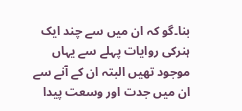بنا۔گو کہ ان میں سے چند ایک ہنرکی روایات پہلے سے یہاں موجود تھیں البتہ ان کے آنے سے ان میں جدت اور وسعت پیدا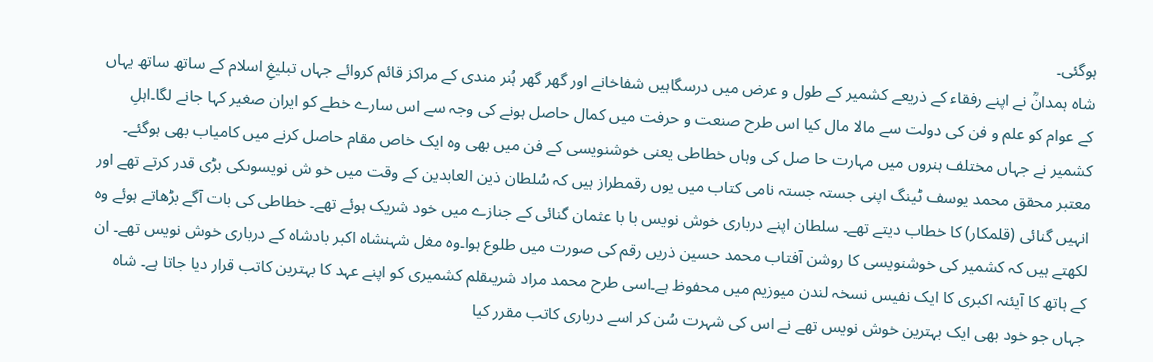ہوگئی۔
شاہ ہمدانؒ نے اپنے رفقاء کے ذریعے کشمیر کے طول و عرض میں درسگاہیں شفاخانے اور گھر گھر ہُنر مندی کے مراکز قائم کروائے جہاں تبلیغِ اسلام کے ساتھ ساتھ یہاں کے عوام کو علم و فن کی دولت سے مالا مال کیا اس طرح صنعت و حرفت میں کمال حاصل ہونے کی وجہ سے اس سارے خطے کو ایران صغیر کہا جانے لگا۔اہلِ کشمیر نے جہاں مختلف ہنروں میں مہارت حا صل کی وہاں خطاطی یعنی خوشنویسی کے فن میں بھی وہ ایک خاص مقام حاصل کرنے میں کامیاب بھی ہوگئے۔ معتبر محقق محمد یوسف ٹینگ اپنی جستہ جستہ نامی کتاب میں یوں رقمطراز ہیں کہ سُلطان ذین العابدین کے وقت میں خو ش نویسوںکی بڑی قدر کرتے تھے اور انہیں گنائی (قلمکار) کا خطاب دیتے تھے۔ سلطان اپنے درباری خوش نویس با با عثمان گنائی کے جنازے میں خود شریک ہوئے تھے۔ خطاطی کی بات آگے بڑھاتے ہوئے وہ لکھتے ہیں کہ کشمیر کی خوشنویسی کا روشن آفتاب محمد حسین ذریں رقم کی صورت میں طلوع ہوا۔وہ مغل شہنشاہ اکبر بادشاہ کے درباری خوش نویس تھے۔ ان کے ہاتھ کا آیئنہ اکبری کا ایک نفیس نسخہ لندن میوزیم میں محفوظ ہے۔اسی طرح محمد مراد شریںقلم کشمیری کو اپنے عہد کا بہترین کاتب قرار دیا جاتا ہے۔ شاہ جہاں جو خود بھی ایک بہترین خوش نویس تھے نے اس کی شہرت سُن کر اسے درباری کاتب مقرر کیا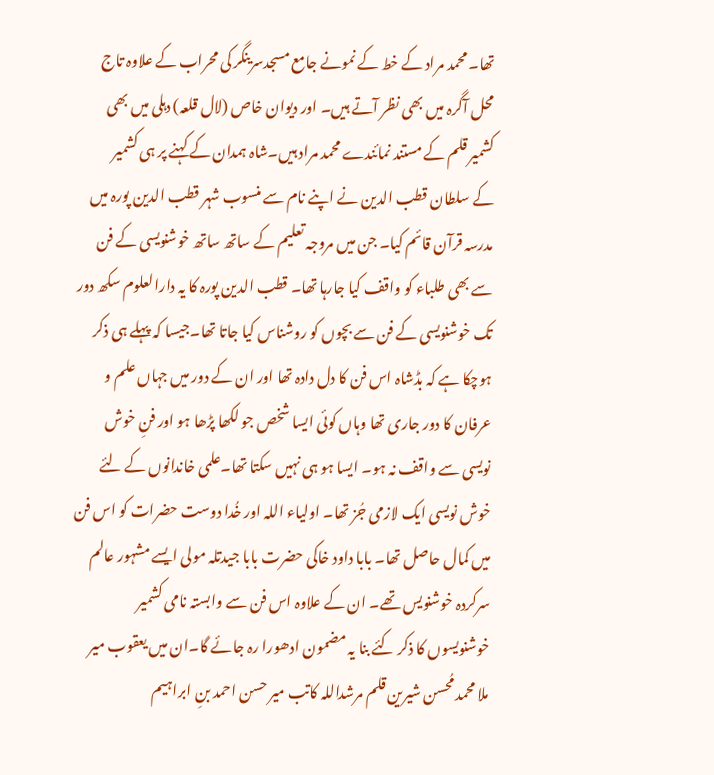تھا۔ محمد مراد کے خط کے نمونے جامع مسجدسرینگر کی محراب کے علاوہ تاج محل آگرہ میں بھی نظر آتے ہیں۔ اور دیوان خاص (لال قلعہ) دہلی میں بھی کشمیر قلم کے مستند نمائندے محمد مراد ہیں۔شاہ ہمدان کے کہنے پر ہی کشمیر کے سلطان قطب الدین نے اپنے نام سے منسوب شہر قطب الدین پورہ میں مدرسہ قرآن قائم کیا۔ جن میں مروجہ تعلیم کے ساتھ ساتھ خوشنویسی کے فن سے بھی طلباء کو واقف کیا جارہا تھا۔ قطب الدین پورہ کا یہ دارالعلوم سکھ دور تک خوشنویسی کے فن سے بچوں کو روشناس کیا جاتا تھا۔جیسا کہ پہلے ہی ذکر ہوچکا ہے کہ بڈشاہ اس فن کا دل دادہ تھا اور ان کے دور میں جہاں علم و عرفان کا دور جاری تھا وہاں کوئی ایسا شخص جو لکھا پڑھا ہو اور فنِ خوش نویسی سے واقف نہ ہو۔ ایسا ہو ہی نہیں سکتا تھا۔علمی خاندانوں کے لئے خوش نویسی ایک لازمی جُز تھا۔ اولیاء اللہ اور خُدا دوست حضرات کو اس فن میں کمال حاصل تھا۔ بابا داود خاکی حضرت بابا جیدتلہ مولی ایسے مشہور عالم سرکردہ خوشنویس تھے۔ ان کے علاوہ اس فن سے وابستہ نامی کشمیر خوشنویسوں کا ذکر کئے بنا یہ مضمون ادھورا رہ جائے گا۔ان میں یعقوب میر ملا محمد مُحسن شیرین قلم مرشداللہ کاتب میر حسن احمد بنِ ابراہیم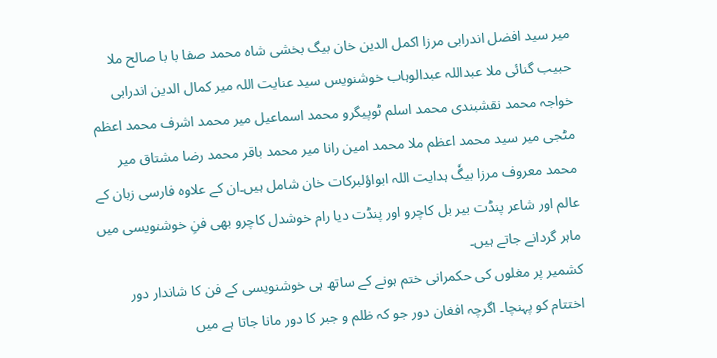میر سید افضل اندرابی مرزا اکمل الدین خان بیگ بخشی شاہ محمد صفا با با صالح ملا حبیب گنائی ملا عبداللہ عبدالوہاب خوشنویس سید عنایت اللہ میر کمال الدین اندرابی خواجہ محمد نقشبندی محمد اسلم ٹوپیگرو محمد اسماعیل میر محمد اشرف محمد اعظم مٹجی میر سید محمد اعظم ملا محمد امین رانا میر محمد باقر محمد رضا مشتاق میر محمد معروف مرزا بیگٗ ہدایت اللہ ابواؤلبرکات خان شامل ہیں۔ان کے علاوہ فارسی زبان کے عالم اور شاعر پنڈت بیر بل کاچرو اور پنڈت دیا رام خوشدل کاچرو بھی فنِ خوشنویسی میں ماہر گردانے جاتے ہیں۔
کشمیر پر مغلوں کی حکمرانی ختم ہونے کے ساتھ ہی خوشنویسی کے فن کا شاندار دور اختتام کو پہنچا۔ اگرچہ افغان دور جو کہ ظلم و جبر کا دور مانا جاتا ہے میں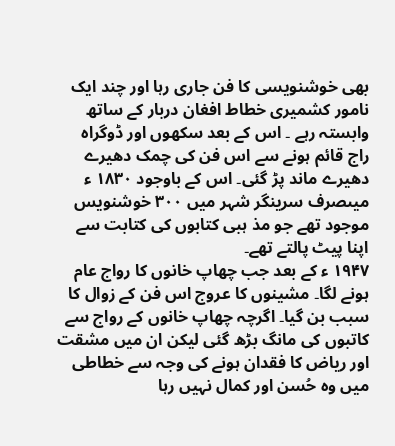بھی خوشنویسی کا فن جاری رہا اور چند ایک نامور کشمیری خطاط افغان دربار کے ساتھ وابستہ رہے ۔ اس کے بعد سکھوں اور ڈوگراہ راج قائم ہونے سے اس فن کی چمک دھیرے دھیرے ماند پڑ گئی۔ اس کے باوجود ۱۸۳۰ ء میںصرف سرینگر شہر میں ۳۰۰ خوشنویس موجود تھے جو مذ ہبی کتابوں کی کتابت سے اپنا پیٹ پالتے تھے۔
۱۹۴۷ ء کے بعد جب چھاپ خانوں کا رواج عام ہونے لگا۔ مشینوں کا عروج اس فن کے زوال کا سبب بن گیا۔ اگرچہ چھاپ خانوں کے رواج سے کاتبوں کی مانگ بڑھ گئی لیکن ان میں مشقت اور ریاض کا فقدان ہونے کی وجہ سے خطاطی میں وہ حُسن اور کمال نہیں رہا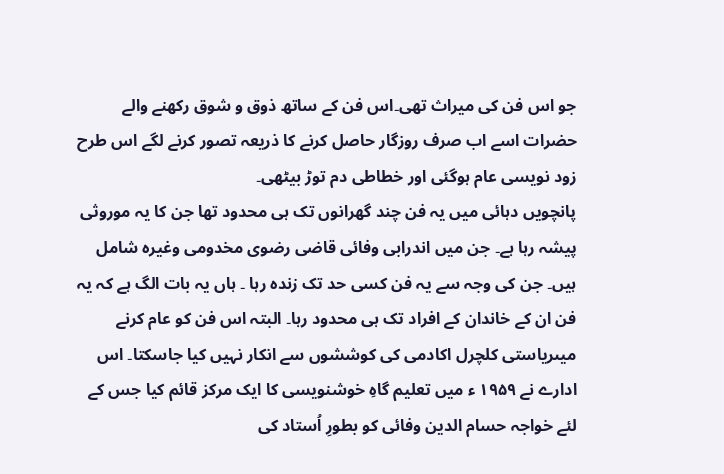جو اس فن کی میراث تھی۔اس فن کے ساتھ ذوق و شوق رکھنے والے حضرات اسے اب صرف روزگار حاصل کرنے کا ذریعہ تصور کرنے لگے اس طرح زود نویسی عام ہوگئی اور خطاطی دم توڑ بیٹھی۔
پانچویں دہائی میں یہ فن چند گھرانوں تک ہی محدود تھا جن کا یہ موروثی پیشہ رہا ہے۔ جن میں اندرابی وفائی قاضی رضوی مخدومی وغیرہ شامل ہیں۔ جن کی وجہ سے یہ فن کسی حد تک زندہ رہا ۔ ہاں یہ بات الگ ہے کہ یہ فن ان کے خاندان کے افراد تک ہی محدود رہا۔ البتہ اس فن کو عام کرنے میںریاستی کلچرل اکادمی کی کوششوں سے انکار نہیں کیا جاسکتا۔ اس ادارے نے ۱۹۵۹ ء میں تعلیم گاہِ خوشنویسی کا ایک مرکز قائم کیا جس کے لئے خواجہ حسام الدین وفائی کو بطورِ اُستاد کی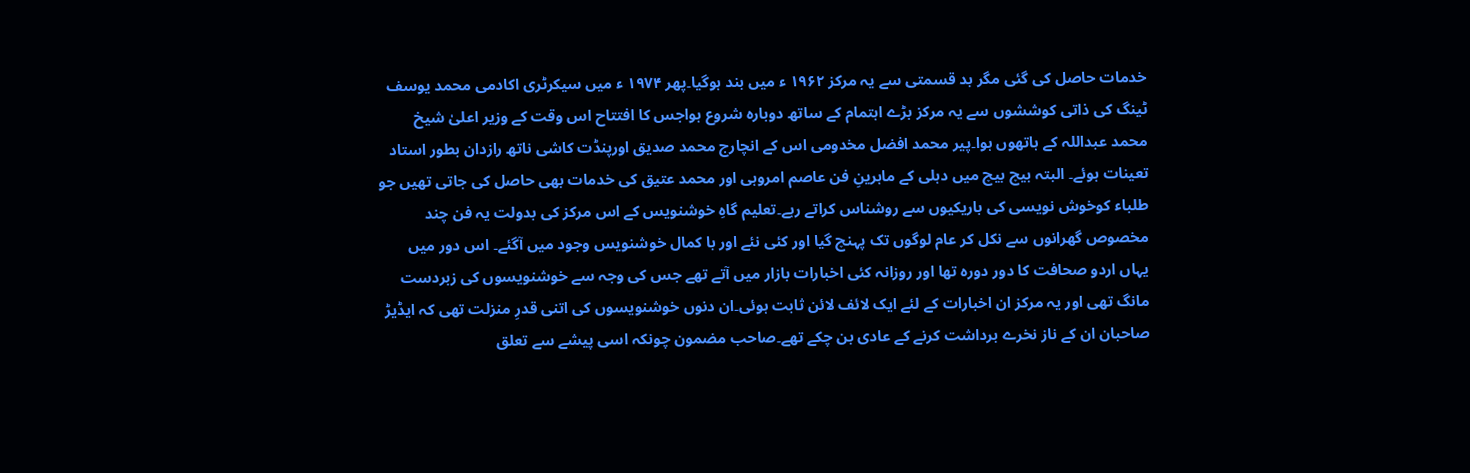خدمات حاصل کی گئی مگر بد قسمتی سے یہ مرکز ۱۹۶۲ ء میں بند ہوگیا۔پھر ۱۹۷۴ ء میں سیکرٹری اکادمی محمد یوسف ٹینگ کی ذاتی کوششوں سے یہ مرکز بڑے اہتمام کے ساتھ دوبارہ شروع ہواجس کا افتتاح اس وقت کے وزیر اعلیٰ شیخ محمد عبداللہ کے ہاتھوں ہوا۔پیر محمد افضل مخدومی اس کے انچارج محمد صدیق اورپنڈت کاشی ناتھ رازدان بطور استاد تعینات ہوئے۔ البتہ بیچ بیچ میں دہلی کے ماہرینِ فن عاصم امروہی اور محمد عتیق کی خدمات بھی حاصل کی جاتی تھیں جو طلباء کوخوش نویسی کی باریکیوں سے روشناس کراتے رہے۔تعلیم گاہِ خوشنویس کے اس مرکز کی بدولت یہ فن چند مخصوص گھرانوں سے نکل کر عام لوگوں تک پہنچ گیا اور کئی نئے اور با کمال خوشنویس وجود میں آگئے۔ اس دور میں یہاں اردو صحافت کا دور دورہ تھا اور روزانہ کئی اخبارات بازار میں آتے تھے جس کی وجہ سے خوشنویسوں کی زبردست مانگ تھی اور یہ مرکز ان اخبارات کے لئے ایک لائف لائن ثابت ہوئی۔ان دنوں خوشنویسوں کی اتنی قدرِ منزلت تھی کہ ایڈیڑ صاحبان ان کے ناز نخرے برداشت کرنے کے عادی بن چکے تھے۔صاحب مضمون چونکہ اسی پیشے سے تعلق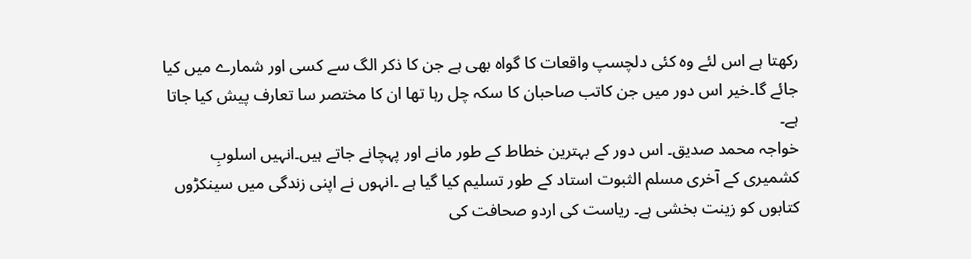رکھتا ہے اس لئے وہ کئی دلچسپ واقعات کا گواہ بھی ہے جن کا ذکر الگ سے کسی اور شمارے میں کیا جائے گا۔خیر اس دور میں جن کاتب صاحبان کا سکہ چل رہا تھا ان کا مختصر سا تعارف پیش کیا جاتا ہے۔
خواجہ محمد صدیق۔ اس دور کے بہترین خطاط کے طور مانے اور پہچانے جاتے ہیں۔انہیں اسلوبِ کشمیری کے آخری مسلم الثبوت استاد کے طور تسلیم کیا گیا ہے ۔انہوں نے اپنی زندگی میں سینکڑوں کتابوں کو زینت بخشی ہے۔ ریاست کی اردو صحافت کی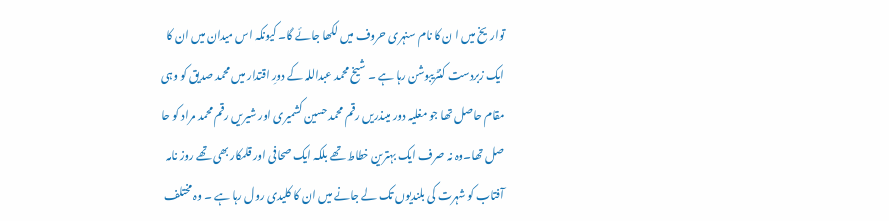تواریخ میں ا ن کا نام سنہری حروف میں لکھا جائے گا۔ کیونکہ اس میدان میں ان کا ایک زبردست کنٹریبوشن رہا ہے ۔ شیخ محمد عبداللہ کے دورِ اقتدار میں محمد صدیق کو وہی مقام حاصل تھا جو مغلیہ دور میںذریں رقم محمد حسین کشمیری اور شیریں رقم محمد مراد کو حا صل تھا۔وہ نہ صرف ایک بہترین خطاط تھے بلکہ ایک صحافی اور قلمکار بھی تھے روز نامہ آفتاب کو شہرت کی بلندیوں تک لے جانے میں ان کا کلیدی رول رہا ہے ۔ وہ مختلف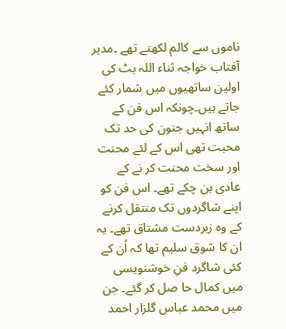ناموں سے کالم لکھتے تھے ۔مدیر آفتاب خواجہ ثناء اللہ بٹ کی اولین ساتھیوں میں شمار کئے جاتے ہیں۔چونکہ اس فن کے ساتھ انہیں جنون کی حد تک محبت تھی اس کے لئے محنت اور سخت محنت کر نے کے عادی بن چکے تھے۔ اس فن کو اپنے شاگردوں تک منتقل کرنے کے وہ زبردست مشتاق تھے۔ یہ ان کا شوق سلیم تھا کہ اُن کے کئی شاگرد فنِ خوشنویسی میں کمال حا صل کر گئے۔ جن میں محمد عباس گلزار احمد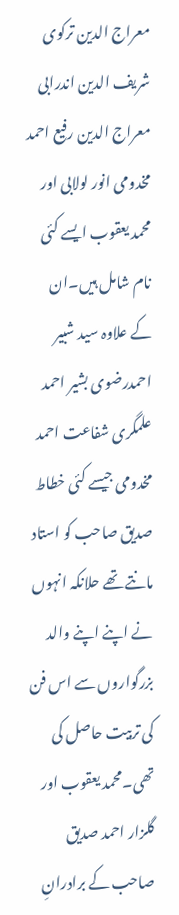معراج الدین ترکوی شریف الدین اندرابی معراج الدین رفیع احمد مخدومی انور لولابی اور محمد یعقوب ایسے کئی نام شامل ہیں۔ان کے علاوہ سید شبیر احمدرضوی بشیر احمد علمگری شفاعت احمد مخدومی جیسے کئی خطاط صدیق صاحب کو استاد مانتے تھے حلانکہ انہوں نے اپنے اپنے والد بزرگواروں سے اس فن کی تربیت حاصل کی تھی۔محمد یعقوب اور گلزار احمد صدیق صاحب کے برادرانِ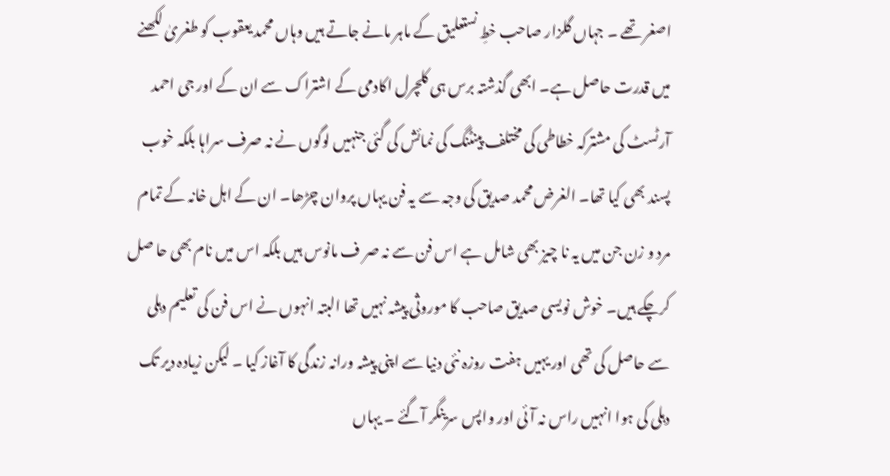اصغر تھے ۔ جہاں گلزار صاحب خطِ نستعلیق کے ماہر مانے جاتے ہیں وہاں محمد یعقوب کو طغریٰ لکھنے میں قدرت حاصل ہے۔ ابھی گذشتہ برس ہی کلچرل اکادمی کے اشتراک سے ان کے اور جی احمد آرٹسٹ کی مشترکہ خطاطی کی مختلف پینٹنگ کی نمائش کی گئی جنہیں لوگوں نے نہ صرف سراہا بلکہ خوب پسند بھی کیا تھا۔ الغرض محمد صدیق کی وجہ سے یہ فن یہاں پروان چڑھا۔ ان کے اہل خانہ کے تمام مرد و زن جن میں یہ نا چیز بھی شامل ہے اس فن سے نہ صر ف مانوس ہیں بلکہ اس میں نام بھی حا صل کرچکے ہیں۔ خوش نویسی صدیق صاحب کا موروثی پیشہ نہیں تھا البتہ انہوں نے اس فن کی تعلیم دہلی سے حاصل کی تھی اور یہیں ہفت روزہ نئی دنیا سے اپنی پیشہ ورانہ زندگی کا آغاز کیا ۔ لیکن زیادہ دیر تک دہلی کی ہوا انہیں راس نہ آئی اور واپس سرینگر آگئے ۔ یہاں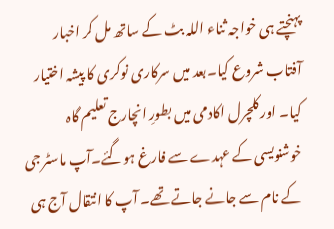پہنچتے ہی خواجہ ثناء اللہ بٹ کے ساتھ مل کر اخبار آفتاب شروع کیا۔بعد میں سرکاری نوکری کا پیشہ اختیار کیا۔ اور کلچرل اکادمی میں بطورِ انچارج تعلیم گاہ خوشنویسی کے عہدے سے فارغ ہوگئے۔آپ ماسٹر جی کے نام سے جانے جاتے تھے۔ آپ کا انتقال آج ہی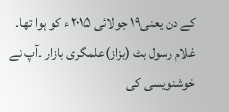کے دن یعنی۱۹ جولائی ۲۰۱۵ ء کو ہوا تھا۔
غلام رسول بٹ (بزاز)علمگری بازار ۔آپ نے خوشنویسی کی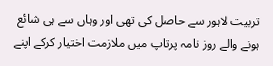تربیت لاہور سے حاصل کی تھی اور وہاں سے ہی شائع ہونے والے روز نامہ پرتاپ میں ملازمت اختیار کرکے اپنے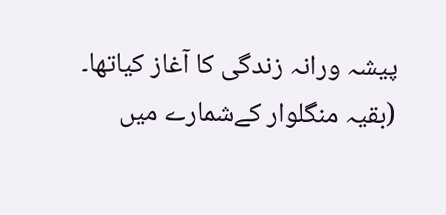پیشہ ورانہ زندگی کا آغاز کیاتھا۔
(بقیہ منگلوار کےشمارے میں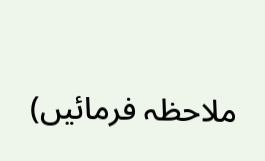ملاحظہ فرمائیں)